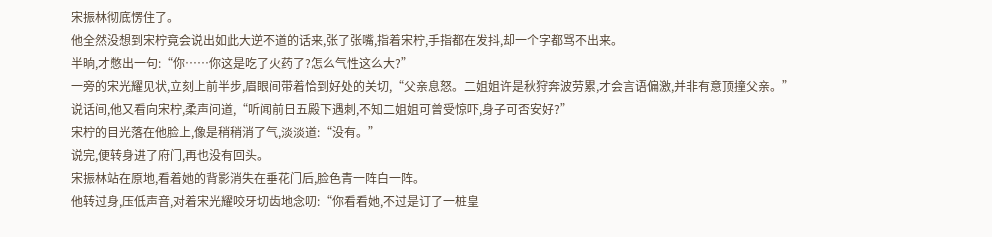宋振林彻底愣住了。
他全然没想到宋柠竟会说出如此大逆不道的话来,张了张嘴,指着宋柠,手指都在发抖,却一个字都骂不出来。
半晌,才憋出一句:“你……你这是吃了火药了?怎么气性这么大?”
一旁的宋光耀见状,立刻上前半步,眉眼间带着恰到好处的关切,“父亲息怒。二姐姐许是秋狩奔波劳累,才会言语偏激,并非有意顶撞父亲。”
说话间,他又看向宋柠,柔声问道,“听闻前日五殿下遇刺,不知二姐姐可曾受惊吓,身子可否安好?”
宋柠的目光落在他脸上,像是稍稍消了气,淡淡道:“没有。”
说完,便转身进了府门,再也没有回头。
宋振林站在原地,看着她的背影消失在垂花门后,脸色青一阵白一阵。
他转过身,压低声音,对着宋光耀咬牙切齿地念叨:“你看看她,不过是订了一桩皇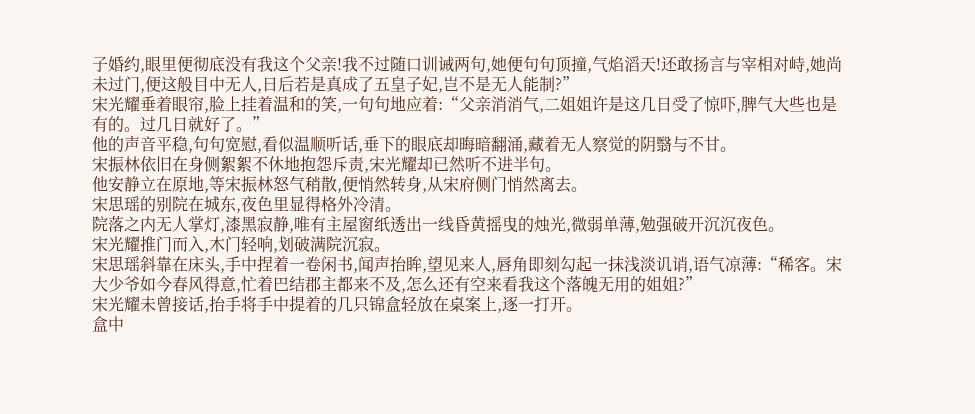子婚约,眼里便彻底没有我这个父亲!我不过随口训诫两句,她便句句顶撞,气焰滔天!还敢扬言与宰相对峙,她尚未过门,便这般目中无人,日后若是真成了五皇子妃,岂不是无人能制?”
宋光耀垂着眼帘,脸上挂着温和的笑,一句句地应着:“父亲消消气,二姐姐许是这几日受了惊吓,脾气大些也是有的。过几日就好了。”
他的声音平稳,句句宽慰,看似温顺听话,垂下的眼底却晦暗翻涌,藏着无人察觉的阴翳与不甘。
宋振林依旧在身侧絮絮不休地抱怨斥责,宋光耀却已然听不进半句。
他安静立在原地,等宋振林怒气稍散,便悄然转身,从宋府侧门悄然离去。
宋思瑶的别院在城东,夜色里显得格外冷清。
院落之内无人掌灯,漆黑寂静,唯有主屋窗纸透出一线昏黄摇曳的烛光,微弱单薄,勉强破开沉沉夜色。
宋光耀推门而入,木门轻响,划破满院沉寂。
宋思瑶斜靠在床头,手中捏着一卷闲书,闻声抬眸,望见来人,唇角即刻勾起一抹浅淡讥诮,语气凉薄:“稀客。宋大少爷如今春风得意,忙着巴结郡主都来不及,怎么还有空来看我这个落魄无用的姐姐?”
宋光耀未曾接话,抬手将手中提着的几只锦盒轻放在桌案上,逐一打开。
盒中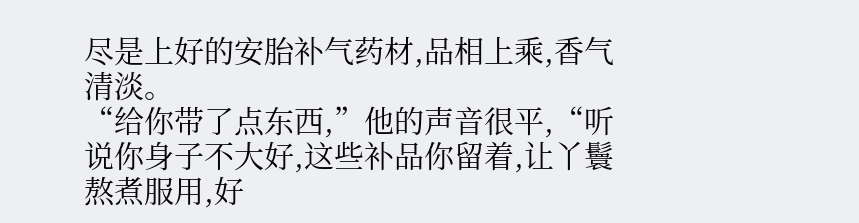尽是上好的安胎补气药材,品相上乘,香气清淡。
“给你带了点东西,”他的声音很平,“听说你身子不大好,这些补品你留着,让丫鬟熬煮服用,好